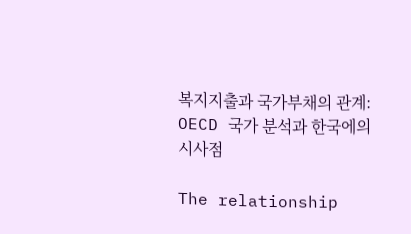복지지출과 국가부채의 관계: OECD 국가 분석과 한국에의 시사점

The relationship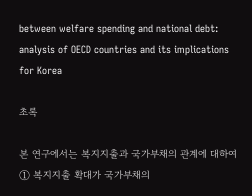between welfare spending and national debt: analysis of OECD countries and its implications for Korea

초록

본 연구에서는 복지지출과 국가부채의 관계에 대하여 ① 복지지출 확대가 국가부채의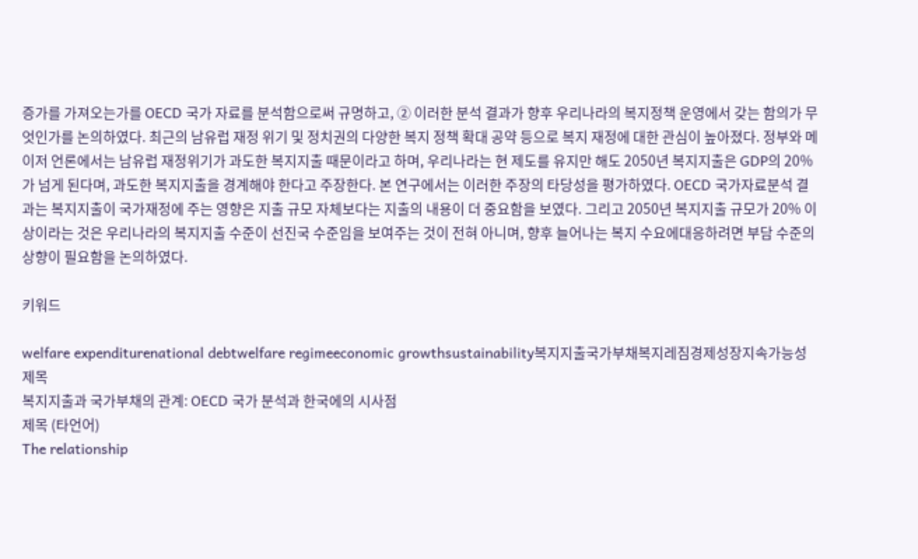증가를 가져오는가를 OECD 국가 자료를 분석함으로써 규명하고, ② 이러한 분석 결과가 향후 우리나라의 복지정책 운영에서 갖는 함의가 무엇인가를 논의하였다. 최근의 남유럽 재정 위기 및 정치권의 다양한 복지 정책 확대 공약 등으로 복지 재정에 대한 관심이 높아졌다. 정부와 메이저 언론에서는 남유럽 재정위기가 과도한 복지지출 때문이라고 하며, 우리나라는 현 제도를 유지만 해도 2050년 복지지출은 GDP의 20%가 넘게 된다며, 과도한 복지지출을 경계해야 한다고 주장한다. 본 연구에서는 이러한 주장의 타당성을 평가하였다. OECD 국가자료분석 결과는 복지지출이 국가재정에 주는 영향은 지출 규모 자체보다는 지출의 내용이 더 중요함을 보였다. 그리고 2050년 복지지출 규모가 20% 이상이라는 것은 우리나라의 복지지출 수준이 선진국 수준임을 보여주는 것이 전혀 아니며, 향후 늘어나는 복지 수요에대응하려면 부담 수준의 상향이 필요함을 논의하였다.

키워드

welfare expenditurenational debtwelfare regimeeconomic growthsustainability복지지출국가부채복지레짐경제성장지속가능성
제목
복지지출과 국가부채의 관계: OECD 국가 분석과 한국에의 시사점
제목 (타언어)
The relationship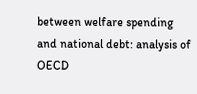between welfare spending and national debt: analysis of OECD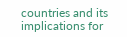countries and its implications for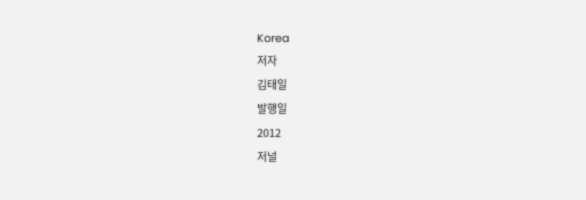Korea
저자
김태일
발행일
2012
저널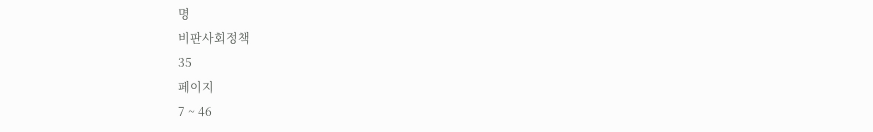명
비판사회정책
35
페이지
7 ~ 46